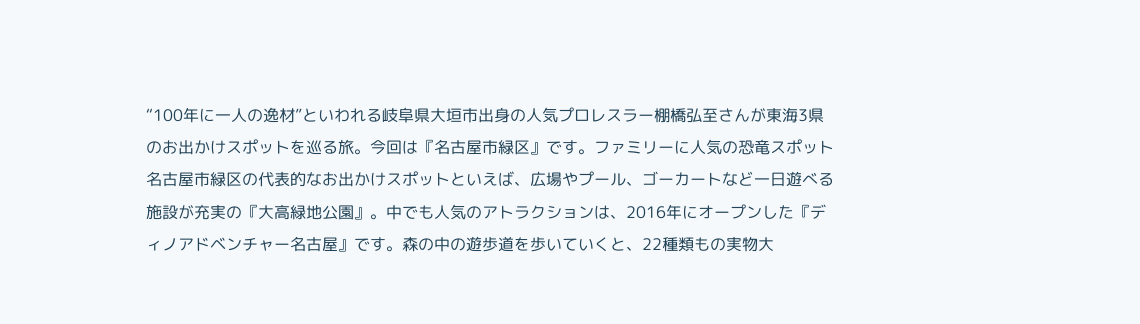“100年に一人の逸材”といわれる岐阜県大垣市出身の人気プロレスラー棚橋弘至さんが東海3県のお出かけスポットを巡る旅。今回は『名古屋市緑区』です。ファミリーに人気の恐竜スポット名古屋市緑区の代表的なお出かけスポットといえば、広場やプール、ゴーカートなど一日遊べる施設が充実の『大高緑地公園』。中でも人気のアトラクションは、2016年にオープンした『ディノアドベンチャー名古屋』です。森の中の遊歩道を歩いていくと、22種類もの実物大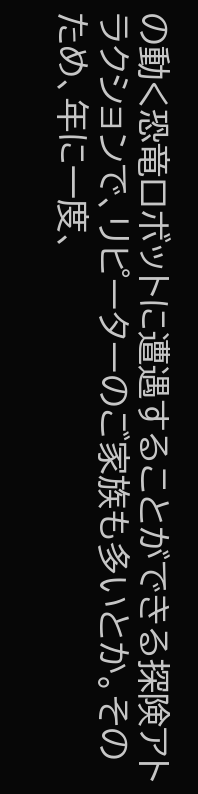の動く恐竜ロボットに遭遇することができる探険アトラクションで、リピーターのご家族も多いとか。そのため、年に一度、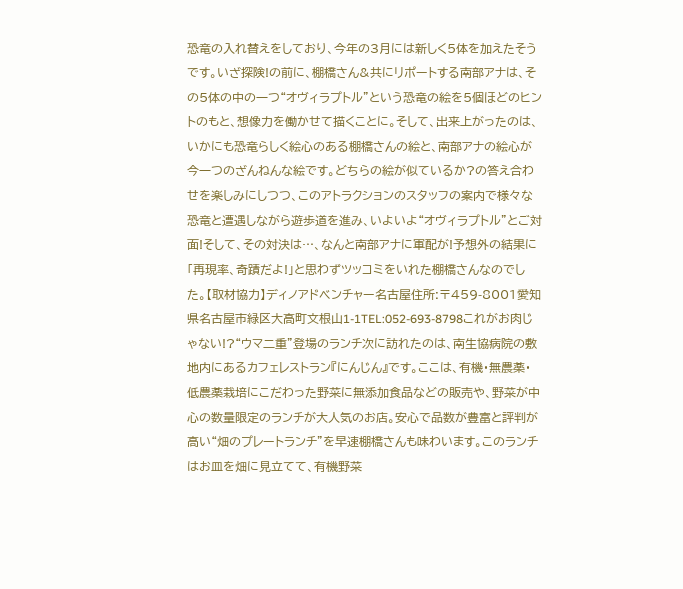恐竜の入れ替えをしており、今年の3月には新しく5体を加えたそうです。いざ探険!の前に、棚橋さん&共にリポートする南部アナは、その5体の中の一つ“オヴィラプトル”という恐竜の絵を5個ほどのヒントのもと、想像力を働かせて描くことに。そして、出来上がったのは、いかにも恐竜らしく絵心のある棚橋さんの絵と、南部アナの絵心が今一つのざんねんな絵です。どちらの絵が似ているか?の答え合わせを楽しみにしつつ、このアトラクションのスタッフの案内で様々な恐竜と遭遇しながら遊歩道を進み、いよいよ“オヴィラプトル”とご対面!そして、その対決は…、なんと南部アナに軍配が!予想外の結果に「再現率、奇蹟だよ!」と思わずツッコミをいれた棚橋さんなのでした。【取材協力】ディノアドベンチャー名古屋住所:〒459-8001愛知県名古屋市緑区大高町文根山1-1TEL:052-693-8798これがお肉じゃない!?“ウマ二重”登場のランチ次に訪れたのは、南生協病院の敷地内にあるカフェレストラン『にんじん』です。ここは、有機・無農薬・低農薬栽培にこだわった野菜に無添加食品などの販売や、野菜が中心の数量限定のランチが大人気のお店。安心で品数が豊富と評判が高い“畑のプレートランチ”を早速棚橋さんも味わいます。このランチはお皿を畑に見立てて、有機野菜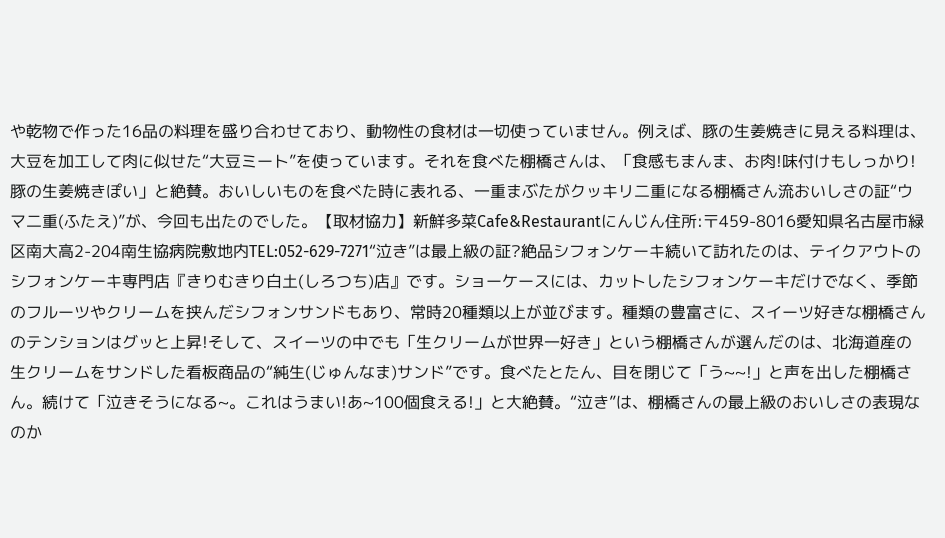や乾物で作った16品の料理を盛り合わせており、動物性の食材は一切使っていません。例えば、豚の生姜焼きに見える料理は、大豆を加工して肉に似せた“大豆ミート”を使っています。それを食べた棚橋さんは、「食感もまんま、お肉!味付けもしっかり!豚の生姜焼きぽい」と絶賛。おいしいものを食べた時に表れる、一重まぶたがクッキリ二重になる棚橋さん流おいしさの証“ウマ二重(ふたえ)”が、今回も出たのでした。【取材協力】新鮮多菜Cafe&Restaurantにんじん住所:〒459-8016愛知県名古屋市緑区南大高2-204南生協病院敷地内TEL:052-629-7271“泣き”は最上級の証?絶品シフォンケーキ続いて訪れたのは、テイクアウトのシフォンケーキ専門店『きりむきり白土(しろつち)店』です。ショーケースには、カットしたシフォンケーキだけでなく、季節のフルーツやクリームを挟んだシフォンサンドもあり、常時20種類以上が並びます。種類の豊富さに、スイーツ好きな棚橋さんのテンションはグッと上昇!そして、スイーツの中でも「生クリームが世界一好き」という棚橋さんが選んだのは、北海道産の生クリームをサンドした看板商品の“純生(じゅんなま)サンド”です。食べたとたん、目を閉じて「う~~!」と声を出した棚橋さん。続けて「泣きそうになる~。これはうまい!あ~100個食える!」と大絶賛。“泣き”は、棚橋さんの最上級のおいしさの表現なのか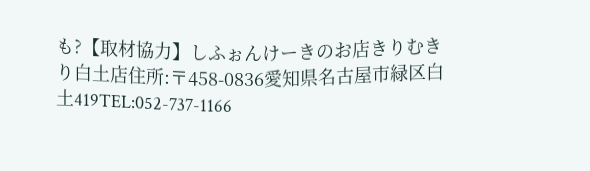も?【取材協力】しふぉんけーきのお店きりむきり白土店住所:〒458-0836愛知県名古屋市緑区白土419TEL:052-737-1166